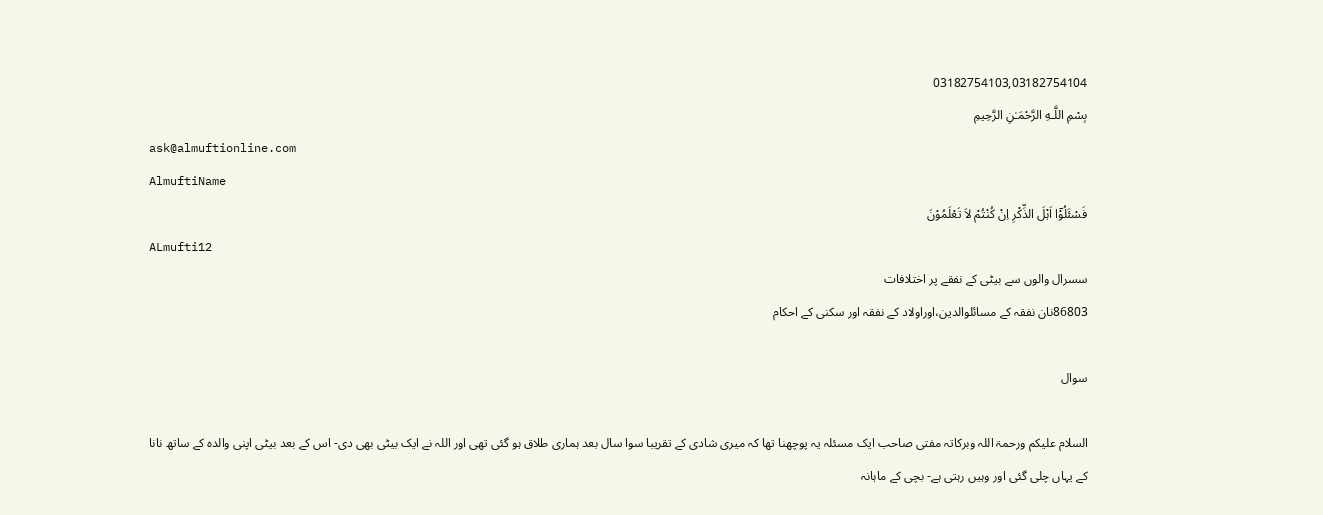03182754103,03182754104
بِسْمِ اللَّـهِ الرَّحْمَـٰنِ الرَّحِيمِ
ask@almuftionline.com
AlmuftiName
فَسْئَلُوْٓا اَہْلَ الذِّکْرِ اِنْ کُنْتُمْ لاَ تَعْلَمُوْنَ
ALmufti12
سسرال والوں سے بیٹی کے نفقے پر اختلافات
86803نان نفقہ کے مسائلوالدین،اوراولاد کے نفقہ اور سکنی کے احکام

سوال

السلام علیکم ورحمۃ اللہ وبرکاتہ مفتی صاحب ایک مسئلہ یہ پوچھنا تھا کہ میری شادی کے تقریبا سوا سال بعد ہماری طلاق ہو گئی تھی اور اللہ نے ایک بیٹی بھی دی- اس کے بعد بیٹی اپنی والدہ کے ساتھ نانا کے یہاں چلی گئی اور وہیں رہتی ہے- بچی کے ماہانہ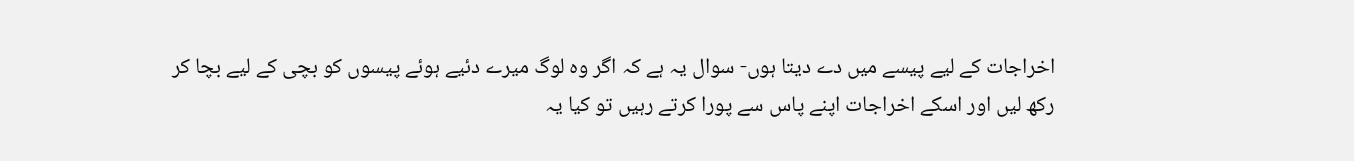اخراجات کے لیے پیسے میں دے دیتا ہوں- سوال یہ ہے کہ اگر وہ لوگ میرے دئیے ہوئے پیسوں کو بچی کے لیے بچا کر رکھ لیں اور اسکے اخراجات اپنے پاس سے پورا کرتے رہیں تو کیا یہ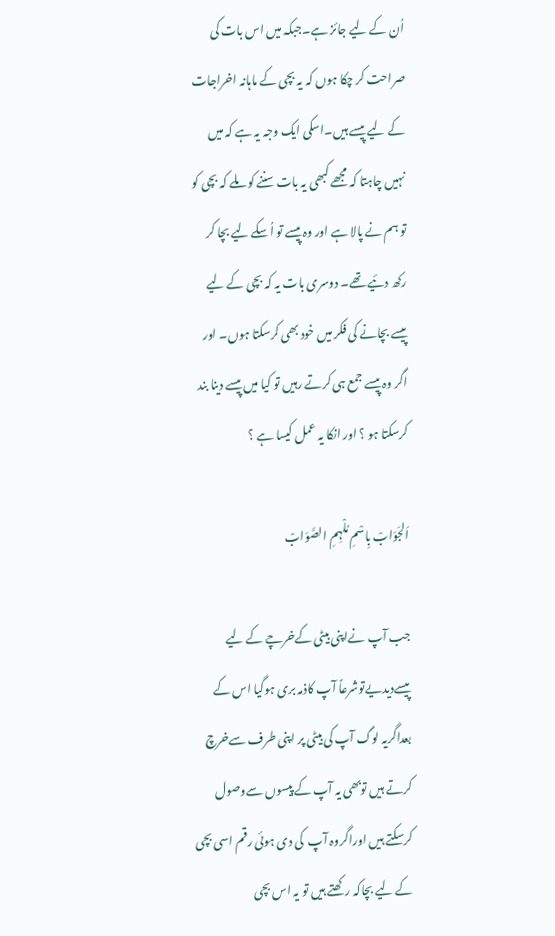اُن کے لیے جائز ہے۔جبکہ میں اس بات کی صراحت کر چکا ہوں کہ یہ بچی کے ماہانہ اخراجات کے لیے پیسے ہیں۔اسکی ایک وجہ یہ ہے کہ میں نہیں چاہتا کہ مجھے کبھی یہ بات سننے کو ملے کہ بچی کو تو ہم نے پالا ہے اور وہ پیسے تو اُسکے لیے بچا کر رکھ دئیے تھے۔ دوسری بات یہ کہ بچی کے لیے پیسے بچانے کی فکر میں خود بھی کرسکتا ہوں۔ اور اگر وہ پیسے جمع ہی کرتے رہیں تو کیا میں پیسے دینا بند کرسکتا ہو ؟ اور انکا یہ عمل کیسا ہے ؟

اَلجَوَابْ بِاسْمِ مُلْہِمِ الصَّوَابْ

جب آپ نےاپنی بیٹی کےخرچے کے لیے پیسےدیدیےتوشرعاً آپ کاذمہ بری ہوگیا اس کے بعداگریہ لوگ آپ کی بیٹی پر اپنی طرف سےخرچ کرتے ہیں توبھی یہ آپ کے پیسوں سےوصول کرسکتے ہیں اوراگروہ آپ  کی دی ہوئی رقم اسی بچی کے لیے بچاکہ رکھتے ہیں تو یہ اس بچی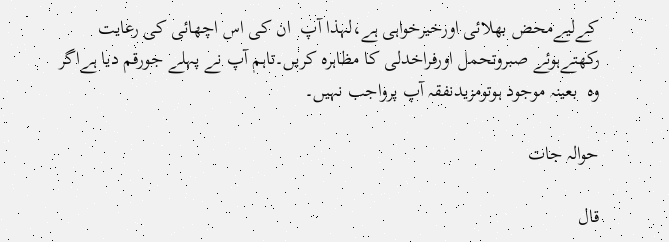کےلیےمحض بھلائی اورخیرخواہی ہے،لہذا آپ  ان کی اس اچھائی کی رعایت رکھتےہوئے صبروتحمل اورفراخدلی کا مظاہرہ کریں۔تاہم آپ نے پہلے جورقم دیا ہےاگر وہ  بعینہ موجود ہوتومزیدنفقہ آپ پرواجب نہیں۔

حوالہ جات

قال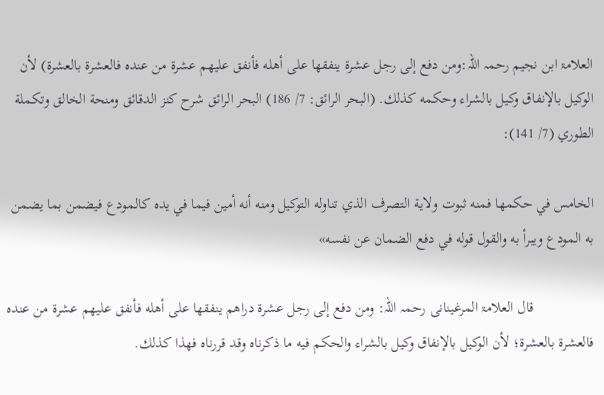العلامۃ ابن نجیم رحمہ اللہ:ومن دفع إلى رجل عشرة ينفقها على أهله فأنفق عليهم عشرة من عنده فالعشرة بالعشرة) لأن الوكيل بالإنفاق وكيل بالشراء وحكمه كذلك. (البحر الرائق: 7/ 186) البحر الرائق شرح كنز الدقائق ومنحة الخالق وتكملة الطوري (7/ 141):

الخامس في حكمها فمنه ثبوت ولاية التصرف الذي تناوله التوكيل ومنه أنه أمين فيما في يده كالمودع فيضمن بما يضمن به المودع ويبرأ به والقول قوله في دفع الضمان عن نفسه»

                قال العلامۃ المرغینانی رحمہ اللہ: ومن دفع إلى رجل عشرة دراهم ينفقها على أهله فأنفق عليهم عشرة من عنده فالعشرة بالعشرة؛ لأن ‌الوكيل ‌بالإنفاق وكيل بالشراء والحكم فيه ما ذكرناه وقد قررناه فهذا كذلك.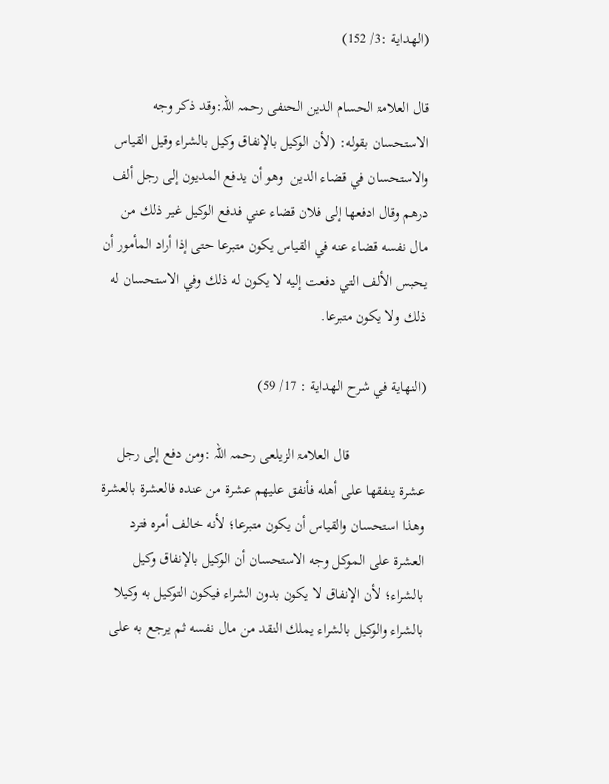(الهداية :3/ 152)

قال العلامۃ الحسام الدین الحنفی رحمہ اللہ:وقد ذكر وجه الاستحسان بقوله: (لأن ‌الوكيل ‌بالإنفاق وكيل بالشراء وقيل القياس والاستحسان في قضاء الدين  وهو أن يدفع المديون إلى رجل ألف درهم وقال ادفعها إلى فلان قضاء عني فدفع الوكيل غير ذلك من مال نفسه قضاء عنه في القياس يكون متبرعا حتى إذا أراد المأمور أن يحبس الألف التي دفعت إليه لا يكون له ذلك وفي الاستحسان له ذلك ولا يكون متبرعا.

(النهاية في شرح الهداية : 17/ 59)

                    قال العلامۃ الزیلعی رحمہ اللہ :ومن دفع إلى رجل عشرة ينفقها على أهله فأنفق عليهم عشرة من عنده فالعشرة بالعشرة وهذا استحسان والقياس أن يكون متبرعا؛ لأنه خالف أمره فترد العشرة على الموكل وجه الاستحسان أن الوكيل بالإنفاق وكيل بالشراء؛ لأن الإنفاق لا يكون بدون الشراء فيكون التوكيل به وكيلا بالشراء والوكيل بالشراء يملك النقد من مال نفسه ثم يرجع به على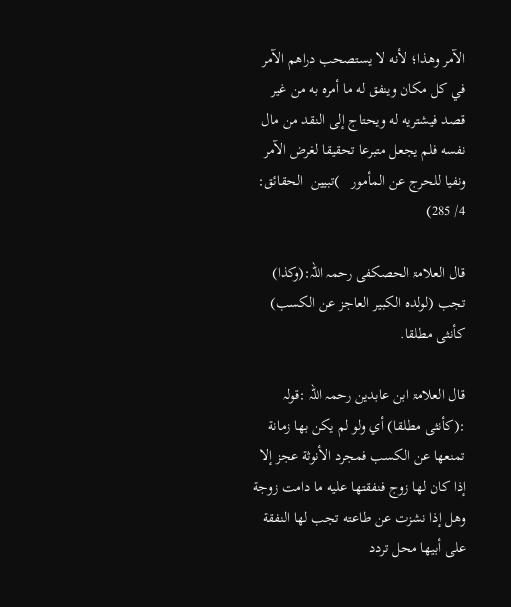الآمر وهذا؛ لأنه لا يستصحب دراهم الآمر في كل مكان وينفق له ما أمره به من غير قصد فيشتريه له ويحتاج إلى النقد من مال نفسه فلم يجعل متبرعا تحقيقا لغرض الآمر ونفيا للحرج عن المأمور   )تبيين  الحقائق: 4/ 285)

قال العلامۃ الحصکفی رحمہ اللہ:(وكذا) تجب (لولده الكبير ‌العاجز ‌عن ‌الكسب) كأنثى مطلقا.

قال العلامۃ ابن عابدین رحمہ اللہ :قولہ :(كأنثى مطلقا) أي ولو لم يكن بها زمانة تمنعها عن الكسب فمجرد الأنوثة عجز إلا إذا كان لها زوج فنفقتها عليه ما دامت زوجة وهل إذا نشزت عن طاعته تجب لها النفقة على أبيها محل تردد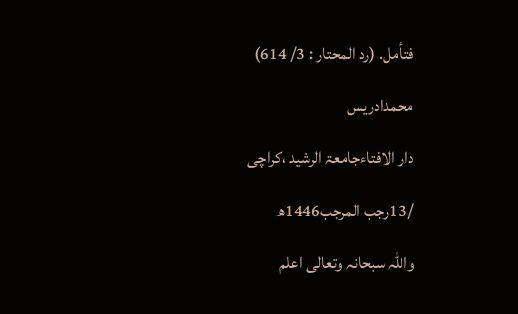فتأمل. (رد المحتار : 3/ 614)

محمدادریس

دار الافتاءجامعۃ الرشید ،کراچی

/13رجب المرجب1446ھ

واللہ سبحانہ وتعالی اعلم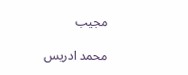مجیب

محمد ادریس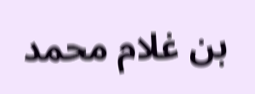بن غلام محمد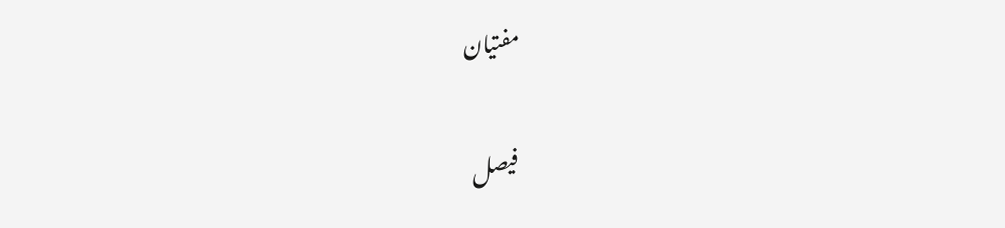مفتیان

فیصل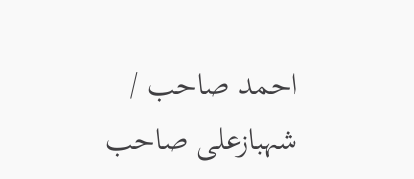احمد صاحب / شہبازعلی صاحب